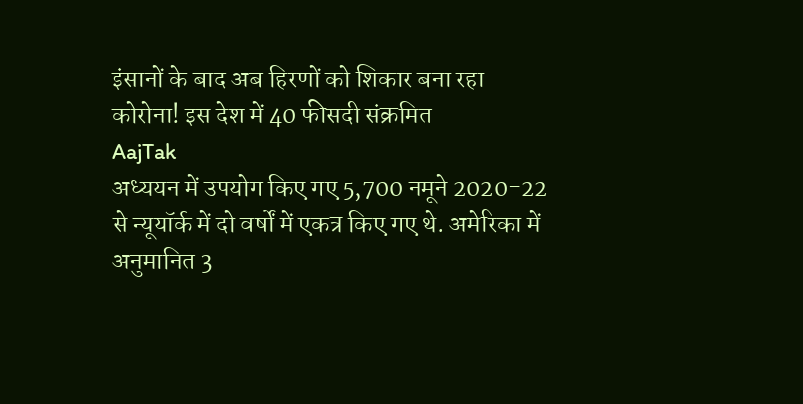इंसानों के बाद अब हिरणों को शिकार बना रहा कोरोना! इस देश में 40 फीसदी संक्रमित
AajTak
अध्ययन में उपयोग किए गए 5,700 नमूने 2020-22 से न्यूयॉर्क में दो वर्षों में एकत्र किए गए थे. अमेरिका में अनुमानित 3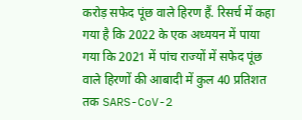करोड़ सफेद पूंछ वाले हिरण हैं. रिसर्च में कहा गया है कि 2022 के एक अध्ययन में पाया गया कि 2021 में पांच राज्यों में सफेद पूंछ वाले हिरणों की आबादी में कुल 40 प्रतिशत तक SARS-CoV-2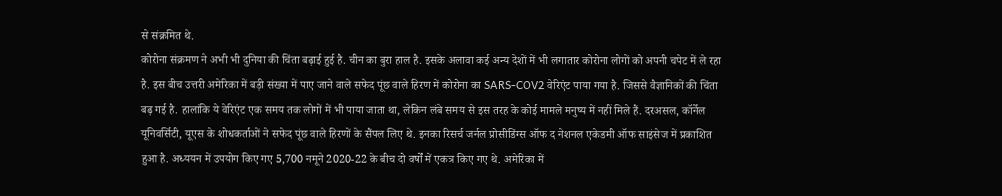से संक्रमित थे.
कोरोना संक्रमण ने अभी भी दुनिया की चिंता बढ़ाई हुई है. चीन का बुरा हाल है. इसके अलावा कई अन्य देशों में भी लगातार कोरोना लोगों को अपनी चपेट में ले रहा है. इस बीच उत्तरी अमेरिका में बड़ी संख्या में पाए जाने वाले सफेद पूंछ वाले हिरण में कोरोना का SARS-COV2 वेरिएंट पाया गया है. जिससे वैज्ञानिकों की चिंता बढ़ गई है. हालांकि ये वेरिएंट एक समय तक लोगों में भी पाया जाता था, लेकिन लंबे समय से इस तरह के कोई मामले मनुष्य में नहीं मिले हैं. दरअसल, कॉर्नेल यूनिवर्सिटी, यूएस के शोधकर्ताओं ने सफेद पूंछ वाले हिरणों के सैंपल लिए थे. इनका रिसर्च जर्नल प्रोसीडिंग्स ऑफ द नेशनल एकेडमी ऑफ साइंसेज में प्रकाशित हुआ है. अध्ययन में उपयोग किए गए 5,700 नमूने 2020-22 के बीच दो वर्षों में एकत्र किए गए थे. अमेरिका में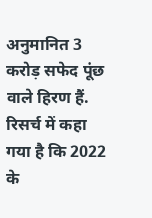अनुमानित 3 करोड़ सफेद पूंछ वाले हिरण हैं. रिसर्च में कहा गया है कि 2022 के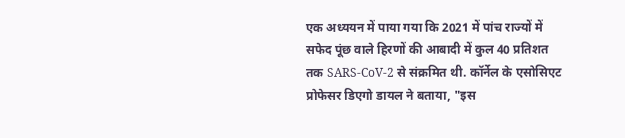एक अध्ययन में पाया गया कि 2021 में पांच राज्यों में सफेद पूंछ वाले हिरणों की आबादी में कुल 40 प्रतिशत तक SARS-CoV-2 से संक्रमित थी. कॉर्नेल के एसोसिएट प्रोफेसर डिएगो डायल ने बताया, "इस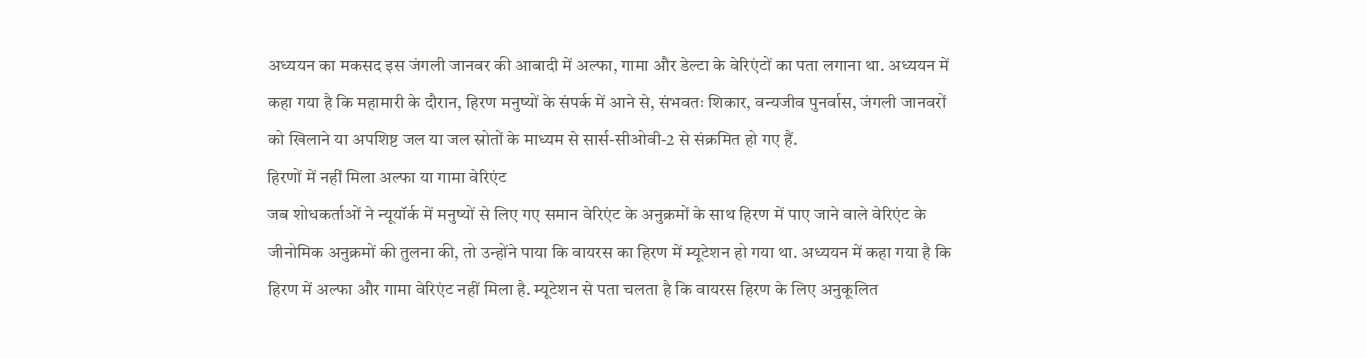अध्ययन का मकसद इस जंगली जानवर की आबादी में अल्फा, गामा और डेल्टा के वेरिएंटों का पता लगाना था. अध्ययन में कहा गया है कि महामारी के दौरान, हिरण मनुष्यों के संपर्क में आने से, संभवतः शिकार, वन्यजीव पुनर्वास, जंगली जानवरों को खिलाने या अपशिष्ट जल या जल स्रोतों के माध्यम से सार्स-सीओवी-2 से संक्रमित हो गए हैं.
हिरणों में नहीं मिला अल्फा या गामा वेरिएंट
जब शोधकर्ताओं ने न्यूयॉर्क में मनुष्यों से लिए गए समान वेरिएंट के अनुक्रमों के साथ हिरण में पाए जाने वाले वेरिएंट के जीनोमिक अनुक्रमों की तुलना की, तो उन्होंने पाया कि वायरस का हिरण में म्यूटेशन हो गया था. अध्ययन में कहा गया है कि हिरण में अल्फा और गामा वेरिएंट नहीं मिला है. म्यूटेशन से पता चलता है कि वायरस हिरण के लिए अनुकूलित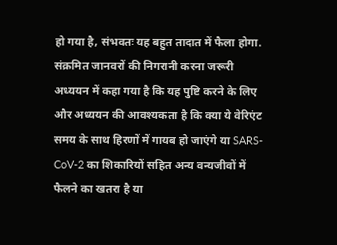हो गया है, संभवतः यह बहुत तादात में फैला होगा.
संक्रमित जानवरों की निगरानी करना जरूरी
अध्ययन में कहा गया है कि यह पुष्टि करने के लिए और अध्ययन की आवश्यकता है कि क्या ये वेरिएंट समय के साथ हिरणों में गायब हो जाएंगे या SARS-CoV-2 का शिकारियों सहित अन्य वन्यजीवों में फैलने का खतरा है या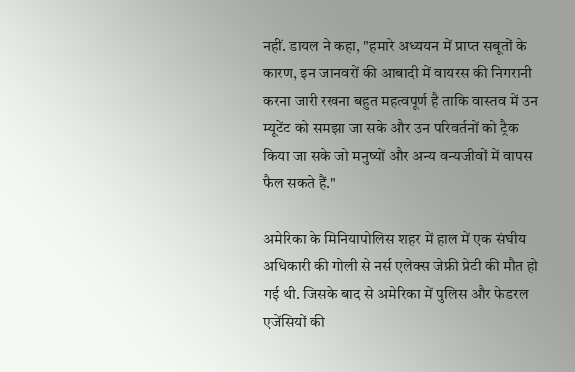नहीं. डायल ने कहा, "हमारे अध्ययन में प्राप्त सबूतों के कारण, इन जानवरों की आबादी में वायरस की निगरानी करना जारी रखना बहुत महत्वपूर्ण है ताकि वास्तव में उन म्यूटेंट को समझा जा सके और उन परिवर्तनों को ट्रैक किया जा सके जो मनुष्यों और अन्य वन्यजीवों में वापस फैल सकते हैं."

अमेरिका के मिनियापोलिस शहर में हाल में एक संघीय अधिकारी की गोली से नर्स एलेक्स जेफ्री प्रेटी की मौत हो गई थी. जिसके बाद से अमेरिका में पुलिस और फेडरल एजेंसियों की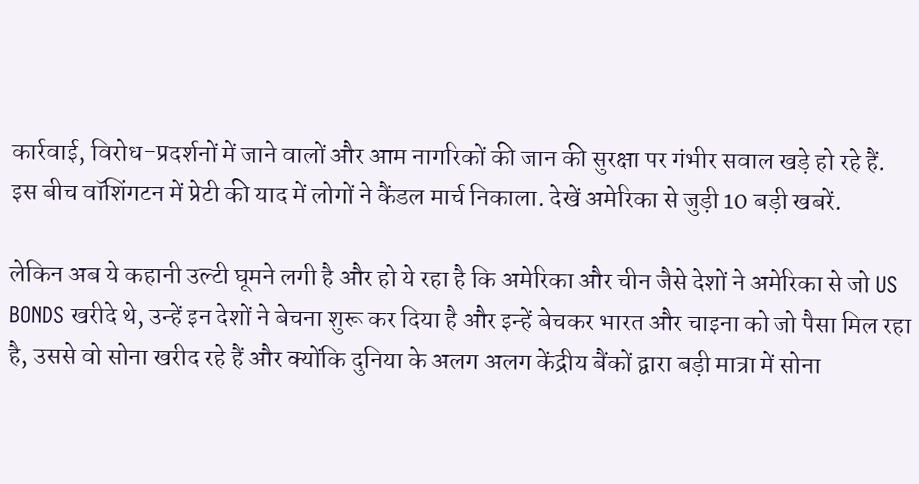कार्रवाई, विरोध-प्रदर्शनों में जाने वालों और आम नागरिकों की जान की सुरक्षा पर गंभीर सवाल खड़े हो रहे हैं. इस बीच वॉशिंगटन में प्रेटी की याद में लोगों ने कैंडल मार्च निकाला. देखें अमेरिका से जुड़ी 10 बड़ी खबरें.

लेकिन अब ये कहानी उल्टी घूमने लगी है और हो ये रहा है कि अमेरिका और चीन जैसे देशों ने अमेरिका से जो US BONDS खरीदे थे, उन्हें इन देशों ने बेचना शुरू कर दिया है और इन्हें बेचकर भारत और चाइना को जो पैसा मिल रहा है, उससे वो सोना खरीद रहे हैं और क्योंकि दुनिया के अलग अलग केंद्रीय बैंकों द्वारा बड़ी मात्रा में सोना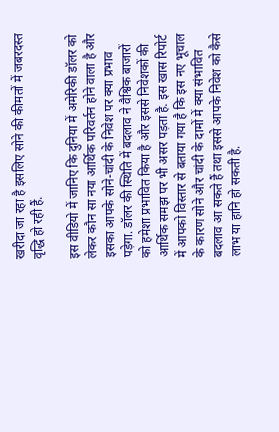खरीदा जा रहा है इसलिए सोने की कीमतों में जबरदस्त वृद्धि हो रही हैं.

इस वीडियो में जानिए कि दुनिया में अमेरिकी डॉलर को लेकर कौन सा नया आर्थिक परिवर्तन होने वाला है और इसका आपके सोने-चांदी के निवेश पर क्या प्रभाव पड़ेगा. डॉलर की स्थिति में बदलाव ने वैश्विक बाजारों को हमेशा प्रभावित किया है और इससे निवेशकों की आर्थिक समझ पर भी असर पड़ता है. इस खास रिपोर्ट में आपको विस्तार से बताया गया है कि इस नए भूचाल के कारण सोने और चांदी के दामों में क्या संभावित बदलाव आ सकते हैं तथा इससे आपके निवेश को कैसे लाभ या हानि हो सकती है.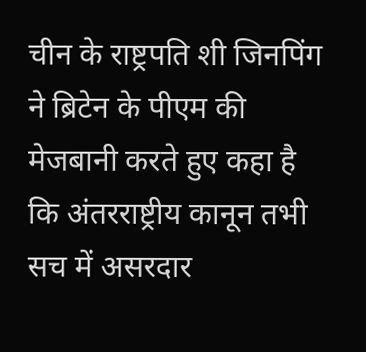चीन के राष्ट्रपति शी जिनपिंग ने ब्रिटेन के पीएम की मेजबानी करते हुए कहा है कि अंतरराष्ट्रीय कानून तभी सच में असरदार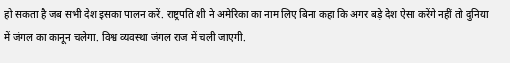हो सकता है जब सभी देश इसका पालन करें. राष्ट्रपति शी ने अमेरिका का नाम लिए बिना कहा कि अगर बड़े देश ऐसा करेंगे नहीं तो दुनिया में जंगल का कानून चलेगा. विश्व व्यवस्था जंगल राज में चली जाएगी.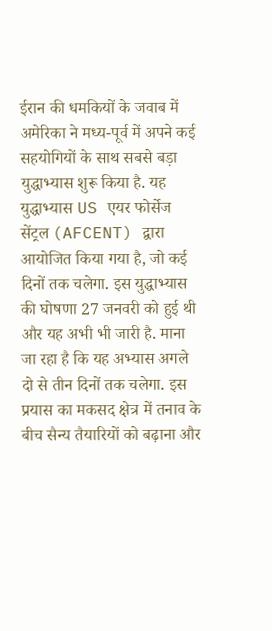ईरान की धमकियों के जवाब में अमेरिका ने मध्य-पूर्व में अपने कई सहयोगियों के साथ सबसे बड़ा युद्धाभ्यास शुरू किया है. यह युद्धाभ्यास US एयर फोर्सेज सेंट्रल (AFCENT) द्वारा आयोजित किया गया है, जो कई दिनों तक चलेगा. इस युद्धाभ्यास की घोषणा 27 जनवरी को हुई थी और यह अभी भी जारी है. माना जा रहा है कि यह अभ्यास अगले दो से तीन दिनों तक चलेगा. इस प्रयास का मकसद क्षेत्र में तनाव के बीच सैन्य तैयारियों को बढ़ाना और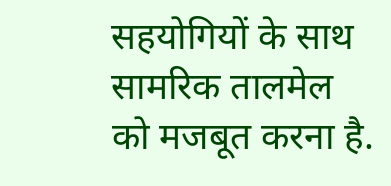सहयोगियों के साथ सामरिक तालमेल को मजबूत करना है.